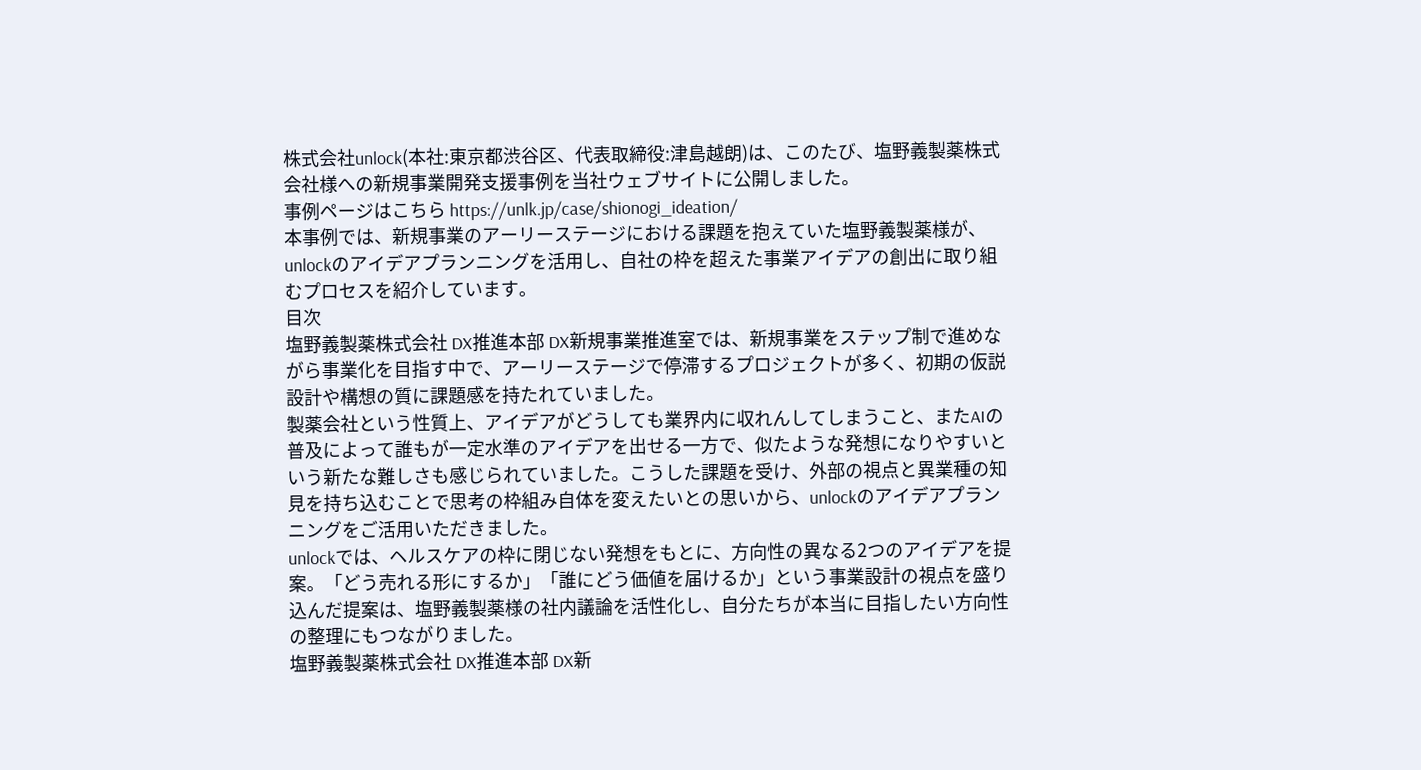株式会社unlock(本社:東京都渋谷区、代表取締役:津島越朗)は、このたび、塩野義製薬株式会社様への新規事業開発支援事例を当社ウェブサイトに公開しました。
事例ページはこちら https://unlk.jp/case/shionogi_ideation/
本事例では、新規事業のアーリーステージにおける課題を抱えていた塩野義製薬様が、unlockのアイデアプランニングを活用し、自社の枠を超えた事業アイデアの創出に取り組むプロセスを紹介しています。
目次
塩野義製薬株式会社 DX推進本部 DX新規事業推進室では、新規事業をステップ制で進めながら事業化を目指す中で、アーリーステージで停滞するプロジェクトが多く、初期の仮説設計や構想の質に課題感を持たれていました。
製薬会社という性質上、アイデアがどうしても業界内に収れんしてしまうこと、またAIの普及によって誰もが一定水準のアイデアを出せる一方で、似たような発想になりやすいという新たな難しさも感じられていました。こうした課題を受け、外部の視点と異業種の知見を持ち込むことで思考の枠組み自体を変えたいとの思いから、unlockのアイデアプランニングをご活用いただきました。
unlockでは、ヘルスケアの枠に閉じない発想をもとに、方向性の異なる2つのアイデアを提案。「どう売れる形にするか」「誰にどう価値を届けるか」という事業設計の視点を盛り込んだ提案は、塩野義製薬様の社内議論を活性化し、自分たちが本当に目指したい方向性の整理にもつながりました。
塩野義製薬株式会社 DX推進本部 DX新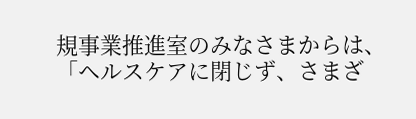規事業推進室のみなさまからは、「ヘルスケアに閉じず、さまざ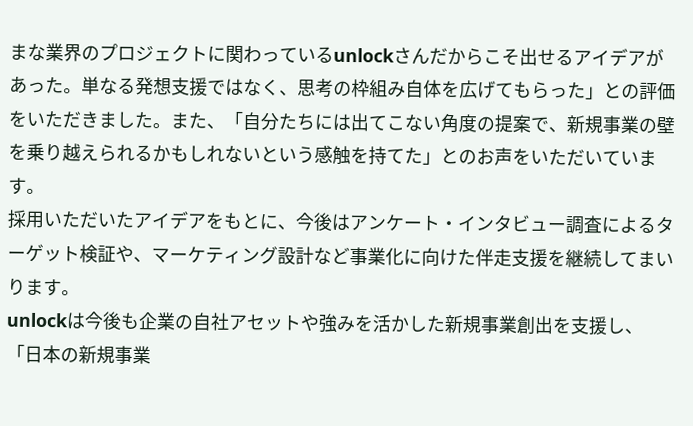まな業界のプロジェクトに関わっているunlockさんだからこそ出せるアイデアがあった。単なる発想支援ではなく、思考の枠組み自体を広げてもらった」との評価をいただきました。また、「自分たちには出てこない角度の提案で、新規事業の壁を乗り越えられるかもしれないという感触を持てた」とのお声をいただいています。
採用いただいたアイデアをもとに、今後はアンケート・インタビュー調査によるターゲット検証や、マーケティング設計など事業化に向けた伴走支援を継続してまいります。
unlockは今後も企業の自社アセットや強みを活かした新規事業創出を支援し、「日本の新規事業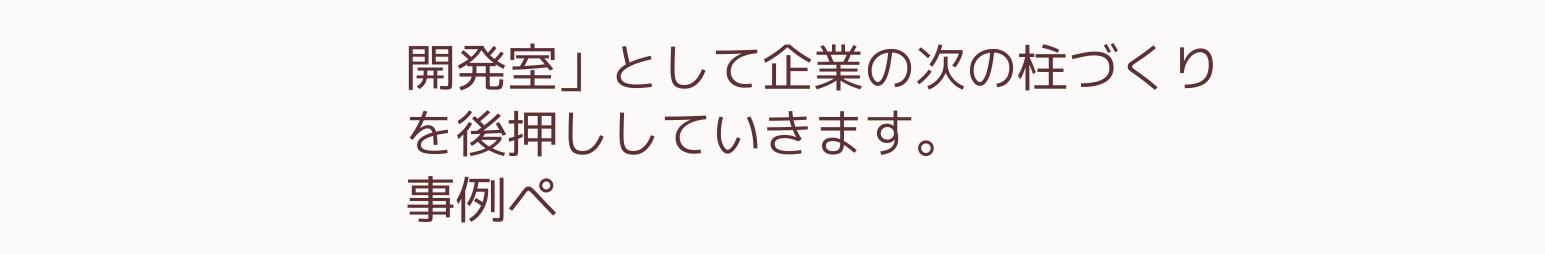開発室」として企業の次の柱づくりを後押ししていきます。
事例ペ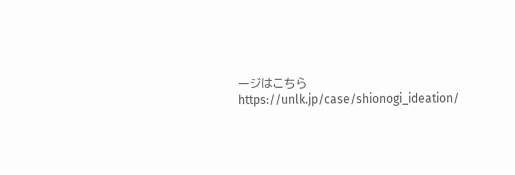ージはこちら https://unlk.jp/case/shionogi_ideation/